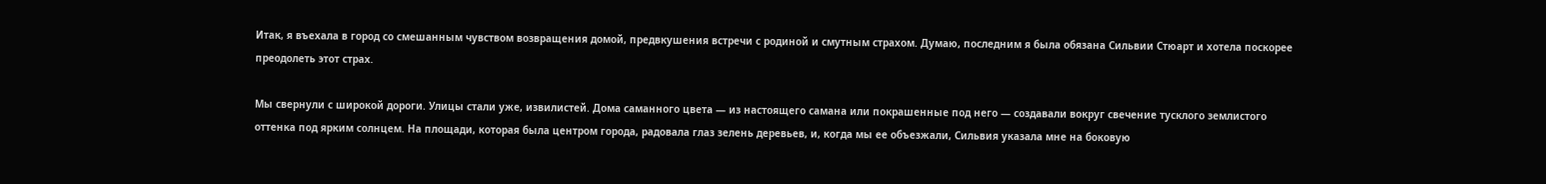Итак, я въехала в город со смешанным чувством возвращения домой, предвкушения встречи с родиной и смутным страхом. Думаю, последним я была обязана Сильвии Стюарт и хотела поскорее преодолеть этот страх.

Мы свернули с широкой дороги. Улицы стали уже, извилистей. Дома саманного цвета — из настоящего самана или покрашенные под него — создавали вокруг свечение тусклого землистого оттенка под ярким солнцем. На площади, которая была центром города, радовала глаз зелень деревьев, и, когда мы ее объезжали, Сильвия указала мне на боковую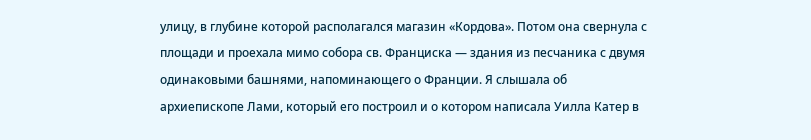улицу, в глубине которой располагался магазин «Кордова». Потом она свернула с площади и проехала мимо собора св. Франциска — здания из песчаника с двумя одинаковыми башнями, напоминающего о Франции. Я слышала об архиепископе Лами, который его построил и о котором написала Уилла Катер в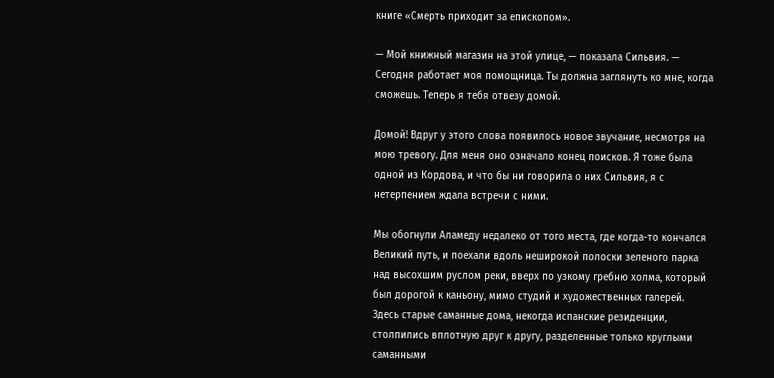книге «Смерть приходит за епископом».

— Мой книжный магазин на этой улице, — показала Сильвия. — Сегодня работает моя помощница. Ты должна заглянуть ко мне, когда сможешь. Теперь я тебя отвезу домой.

Домой! Вдруг у этого слова появилось новое звучание, несмотря на мою тревогу. Для меня оно означало конец поисков. Я тоже была одной из Кордова, и что бы ни говорила о них Сильвия, я с нетерпением ждала встречи с ними.

Мы обогнули Аламеду недалеко от того места, где когда-то кончался Великий путь, и поехали вдоль неширокой полоски зеленого парка над высохшим руслом реки, вверх по узкому гребню холма, который был дорогой к каньону, мимо студий и художественных галерей. Здесь старые саманные дома, некогда испанские резиденции, столпились вплотную друг к другу, разделенные только круглыми саманными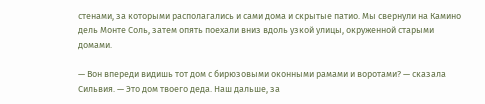стенами, за которыми располагались и сами дома и скрытые патио. Мы свернули на Камино дель Монте Соль, затем опять поехали вниз вдоль узкой улицы, окруженной старыми домами.

— Вон впереди видишь тот дом с бирюзовыми оконными рамами и воротами? — сказала Сильвия. — Это дом твоего деда. Наш дальше, за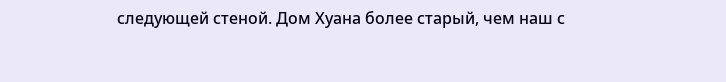следующей стеной. Дом Хуана более старый, чем наш с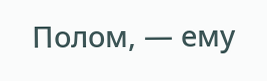Полом, — ему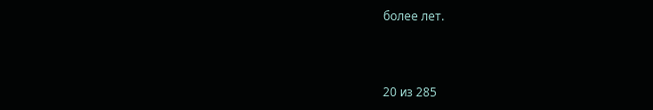более лет.



20 из 285